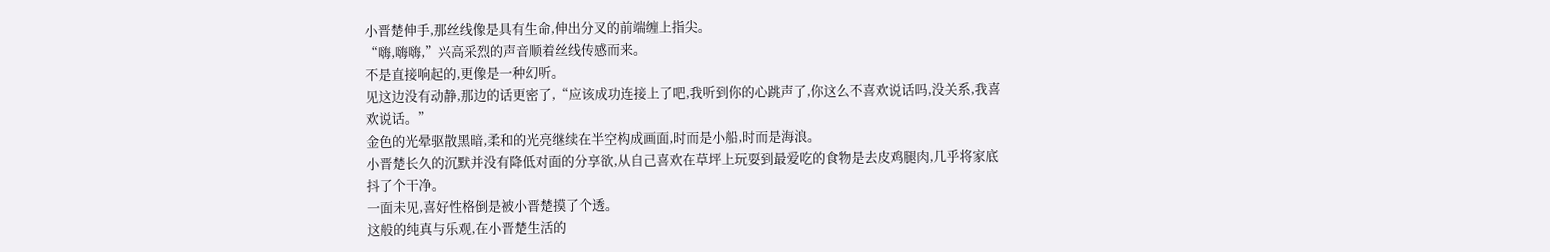小晋楚伸手,那丝线像是具有生命,伸出分叉的前端缠上指尖。
“嗨,嗨嗨,”兴高采烈的声音顺着丝线传感而来。
不是直接响起的,更像是一种幻听。
见这边没有动静,那边的话更密了,“应该成功连接上了吧,我听到你的心跳声了,你这么不喜欢说话吗,没关系,我喜欢说话。”
金色的光晕驱散黑暗,柔和的光亮继续在半空构成画面,时而是小船,时而是海浪。
小晋楚长久的沉默并没有降低对面的分享欲,从自己喜欢在草坪上玩耍到最爱吃的食物是去皮鸡腿肉,几乎将家底抖了个干净。
一面未见,喜好性格倒是被小晋楚摸了个透。
这般的纯真与乐观,在小晋楚生活的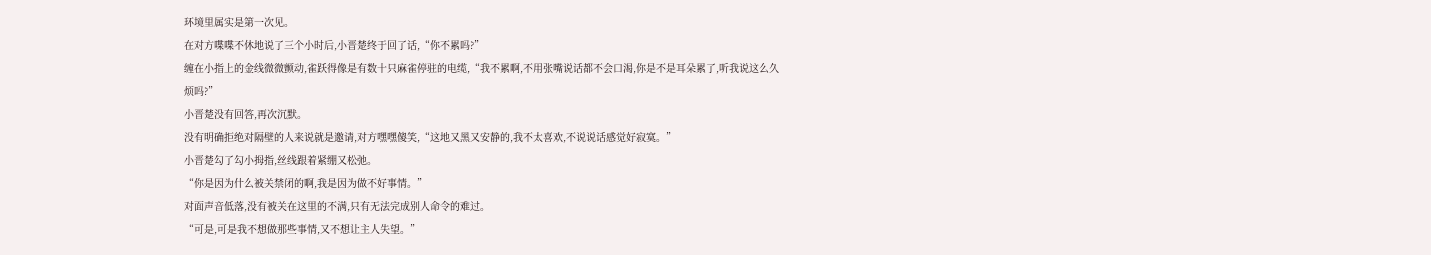环境里属实是第一次见。
在对方喋喋不休地说了三个小时后,小晋楚终于回了话,“你不累吗?”
缠在小指上的金线微微颤动,雀跃得像是有数十只麻雀停驻的电缆,“我不累啊,不用张嘴说话都不会口渴,你是不是耳朵累了,听我说这么久烦吗?”
小晋楚没有回答,再次沉默。
没有明确拒绝对隔壁的人来说就是邀请,对方嘿嘿傻笑,“这地又黑又安静的,我不太喜欢,不说说话感觉好寂寞。”
小晋楚勾了勾小拇指,丝线跟着紧绷又松弛。
“你是因为什么被关禁闭的啊,我是因为做不好事情。”
对面声音低落,没有被关在这里的不满,只有无法完成别人命令的难过。
“可是,可是我不想做那些事情,又不想让主人失望。”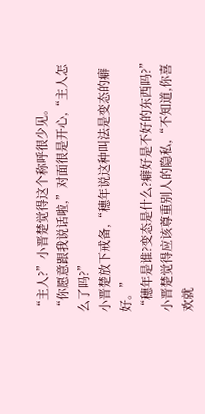“主人?”小晋楚觉得这个称呼很少见。
“你愿意跟我说话啦,”对面很是开心,“主人怎么了吗?”
小晋楚放下戒备,“穗年说这种叫法是变态的癖好。”
“穗年是谁?变态是什么?癖好是不好的东西吗?”
小晋楚觉得应该尊重别人的隐私,“不知道,你喜欢就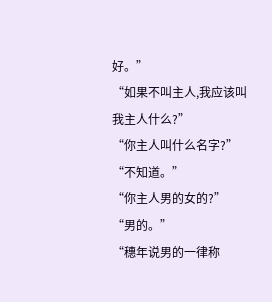好。”
“如果不叫主人,我应该叫我主人什么?”
“你主人叫什么名字?”
“不知道。”
“你主人男的女的?”
“男的。”
“穗年说男的一律称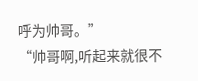呼为帅哥。”
“帅哥啊,听起来就很不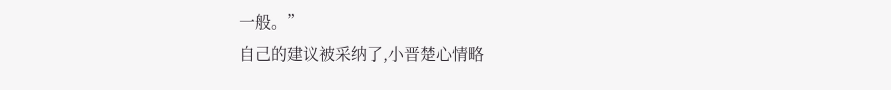一般。”
自己的建议被采纳了,小晋楚心情略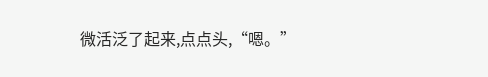微活泛了起来,点点头,“嗯。”